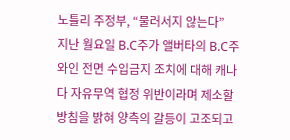노틀리 주정부, “물러서지 않는다”
지난 월요일 B.C주가 앨버타의 B.C주 와인 전면 수입금지 조치에 대해 캐나다 자유무역 협정 위반이라며 제소할 방침을 밝혀 양측의 갈등이 고조되고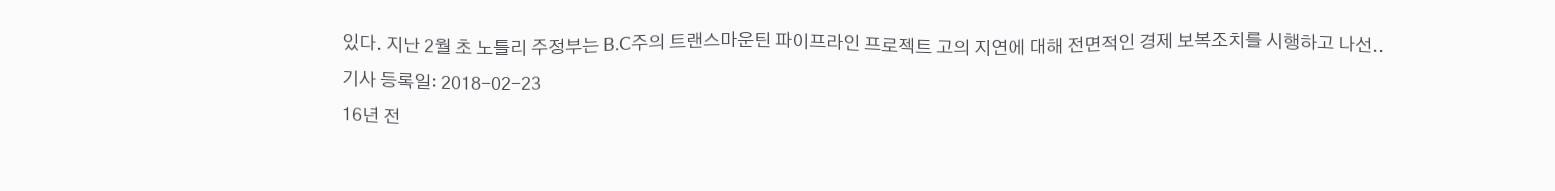있다. 지난 2월 초 노틀리 주정부는 B.C주의 트랜스마운틴 파이프라인 프로젝트 고의 지연에 대해 전면적인 경제 보복조치를 시행하고 나선..
기사 등록일: 2018-02-23
16년 전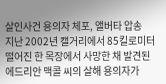살인사건 용의자 체포, 앨버타 압송
지난 2002년 캘거리에서 85킬로미터 떨어진 한 목장에서 사망한 채 발견된 에드리안 맥콜 씨의 살해 용의자가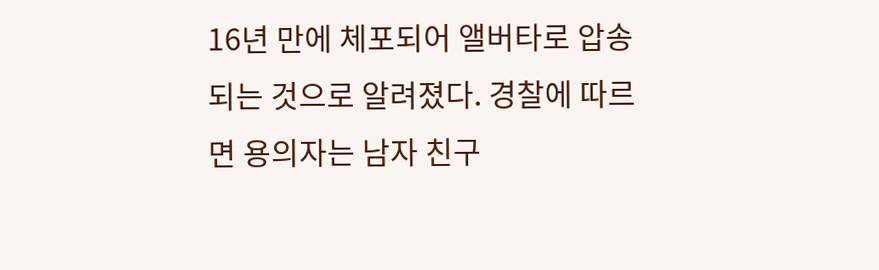16년 만에 체포되어 앨버타로 압송되는 것으로 알려졌다. 경찰에 따르면 용의자는 남자 친구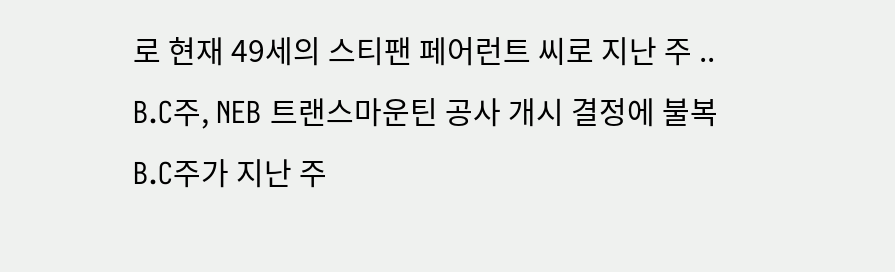로 현재 49세의 스티팬 페어런트 씨로 지난 주 ..
B.C주, NEB 트랜스마운틴 공사 개시 결정에 불복
B.C주가 지난 주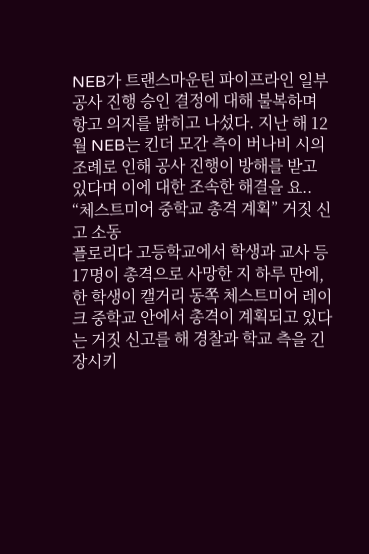NEB가 트랜스마운틴 파이프라인 일부 공사 진행 승인 결정에 대해 불복하며 항고 의지를 밝히고 나섰다. 지난 해 12월 NEB는 킨더 모간 측이 버나비 시의 조례로 인해 공사 진행이 방해를 받고 있다며 이에 대한 조속한 해결을 요..
“체스트미어 중학교 총격 계획” 거짓 신고 소동
플로리다 고등학교에서 학생과 교사 등 17명이 총격으로 사망한 지 하루 만에, 한 학생이 캘거리 동쪽 체스트미어 레이크 중학교 안에서 총격이 계획되고 있다는 거짓 신고를 해 경찰과 학교 측을 긴장시키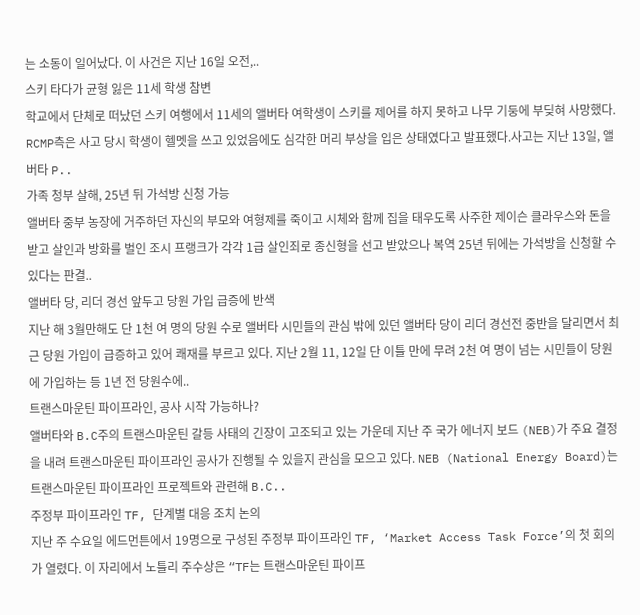는 소동이 일어났다. 이 사건은 지난 16일 오전,..
스키 타다가 균형 잃은 11세 학생 참변
학교에서 단체로 떠났던 스키 여행에서 11세의 앨버타 여학생이 스키를 제어를 하지 못하고 나무 기둥에 부딪혀 사망했다. RCMP측은 사고 당시 학생이 헬멧을 쓰고 있었음에도 심각한 머리 부상을 입은 상태였다고 발표했다.사고는 지난 13일, 앨버타 P..
가족 청부 살해, 25년 뒤 가석방 신청 가능
앨버타 중부 농장에 거주하던 자신의 부모와 여형제를 죽이고 시체와 함께 집을 태우도록 사주한 제이슨 클라우스와 돈을 받고 살인과 방화를 벌인 조시 프랭크가 각각 1급 살인죄로 종신형을 선고 받았으나 복역 25년 뒤에는 가석방을 신청할 수 있다는 판결..
앨버타 당, 리더 경선 앞두고 당원 가입 급증에 반색
지난 해 3월만해도 단 1천 여 명의 당원 수로 앨버타 시민들의 관심 밖에 있던 앨버타 당이 리더 경선전 중반을 달리면서 최근 당원 가입이 급증하고 있어 쾌재를 부르고 있다. 지난 2월 11, 12일 단 이틀 만에 무려 2천 여 명이 넘는 시민들이 당원에 가입하는 등 1년 전 당원수에..
트랜스마운틴 파이프라인, 공사 시작 가능하나?
앨버타와 B.C주의 트랜스마운틴 갈등 사태의 긴장이 고조되고 있는 가운데 지난 주 국가 에너지 보드 (NEB)가 주요 결정을 내려 트랜스마운틴 파이프라인 공사가 진행될 수 있을지 관심을 모으고 있다. NEB (National Energy Board)는 트랜스마운틴 파이프라인 프로젝트와 관련해 B.C..
주정부 파이프라인 TF, 단계별 대응 조치 논의
지난 주 수요일 에드먼튼에서 19명으로 구성된 주정부 파이프라인 TF, ‘Market Access Task Force’의 첫 회의가 열렸다. 이 자리에서 노틀리 주수상은 “TF는 트랜스마운틴 파이프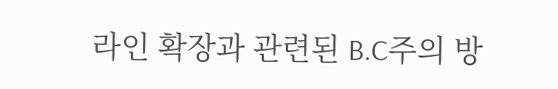라인 확장과 관련된 B.C주의 방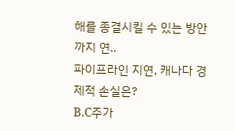해를 종결시킬 수 있는 방안까지 연..
파이프라인 지연, 캐나다 경제적 손실은?
B.C주가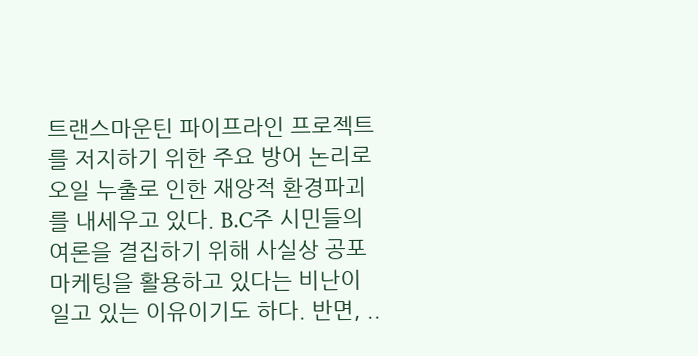트랜스마운틴 파이프라인 프로젝트를 저지하기 위한 주요 방어 논리로 오일 누출로 인한 재앙적 환경파괴를 내세우고 있다. B.C주 시민들의 여론을 결집하기 위해 사실상 공포 마케팅을 활용하고 있다는 비난이 일고 있는 이유이기도 하다. 반면, ..